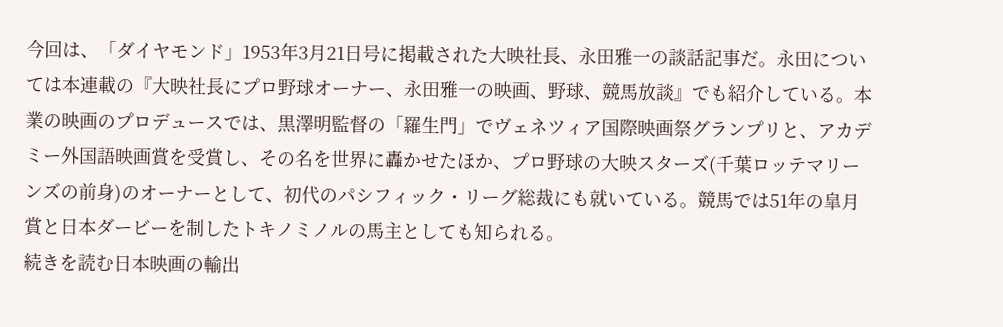今回は、「ダイヤモンド」1953年3月21日号に掲載された大映社長、永田雅一の談話記事だ。永田については本連載の『大映社長にプロ野球オーナー、永田雅一の映画、野球、競馬放談』でも紹介している。本業の映画のプロデュースでは、黒澤明監督の「羅生門」でヴェネツィア国際映画祭グランプリと、アカデミー外国語映画賞を受賞し、その名を世界に轟かせたほか、プロ野球の大映スターズ(千葉ロッテマリーンズの前身)のオーナーとして、初代のパシフィック・リーグ総裁にも就いている。競馬では51年の皐月賞と日本ダービーを制したトキノミノルの馬主としても知られる。
続きを読む日本映画の輸出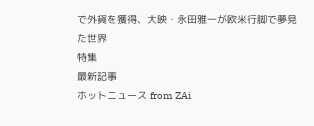で外貨を獲得、大映・永田雅一が欧米行脚で夢見た世界
特集
最新記事
ホットニュース from ZAi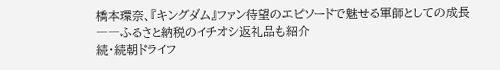橋本環奈、『キングダム』ファン待望のエピソードで魅せる軍師としての成長――ふるさと納税のイチオシ返礼品も紹介
続・続朝ドライフ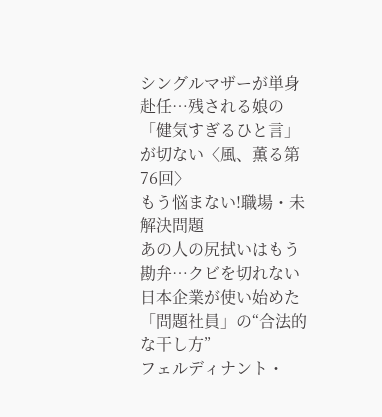シングルマザーが単身赴任…残される娘の「健気すぎるひと言」が切ない〈風、薫る第76回〉
もう悩まない!職場・未解決問題
あの人の尻拭いはもう勘弁…クビを切れない日本企業が使い始めた「問題社員」の“合法的な干し方”
フェルディナント・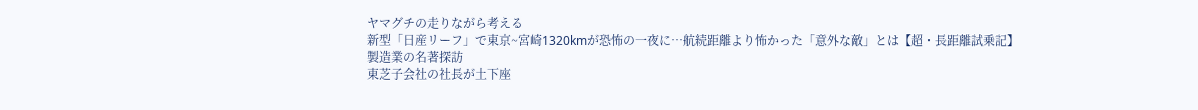ヤマグチの走りながら考える
新型「日産リーフ」で東京~宮崎1320kmが恐怖の一夜に…航続距離より怖かった「意外な敵」とは【超・長距離試乗記】
製造業の名著探訪
東芝子会社の社長が土下座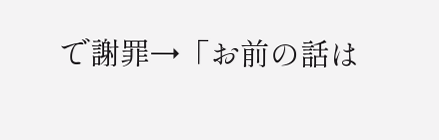で謝罪→「お前の話は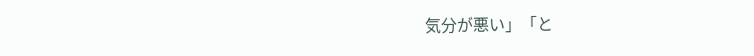気分が悪い」「と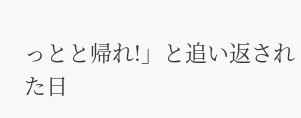っとと帰れ!」と追い返された日